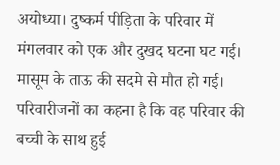अयोध्या। दुष्कर्म पीड़िता के परिवार में मंगलवार को एक और दुखद घटना घट गई। मासूम के ताऊ की सदमे से मौत हो गई। परिवारीजनों का कहना है कि वह परिवार की बच्ची के साथ हुई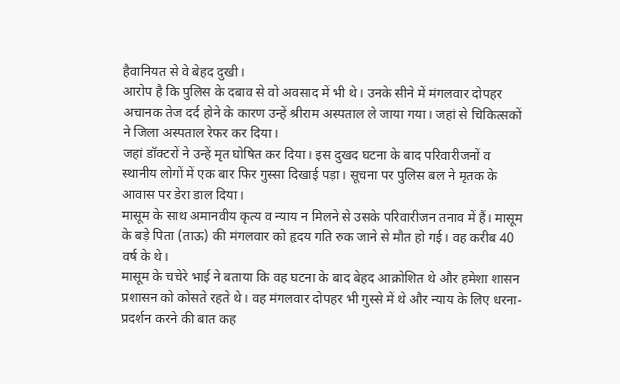हैवानियत से वे बेहद दुखी।
आरोप है कि पुलिस के दबाव से वो अवसाद में भी थे। उनके सीने में मंगलवार दोपहर अचानक तेज दर्द होने के कारण उन्हें श्रीराम अस्पताल ले जाया गया। जहां से चिकित्सकों ने जिला अस्पताल रेफर कर दिया।
जहां डॉक्टरों ने उन्हें मृत घोषित कर दिया। इस दुखद घटना के बाद परिवारीजनों व स्थानीय लोगों में एक बार फिर गुस्सा दिखाई पड़ा। सूचना पर पुलिस बल ने मृतक के आवास पर डेरा डाल दिया।
मासूम के साथ अमानवीय कृत्य व न्याय न मिलने से उसके परिवारीजन तनाव में हैं। मासूम के बड़े पिता (ताऊ) की मंगलवार को हृदय गति रुक जाने से मौत हो गई। वह करीब 40 वर्ष के थे।
मासूम के चचेरे भाई ने बताया कि वह घटना के बाद बेहद आक्रोशित थे और हमेशा शासन प्रशासन को कोसते रहते थे। वह मंगलवार दोपहर भी गुस्से में थे और न्याय के लिए धरना-प्रदर्शन करने की बात कह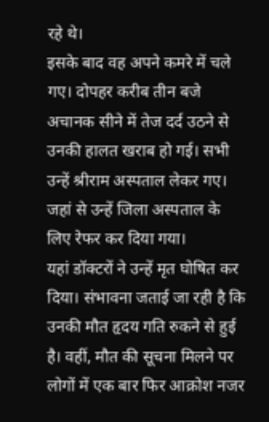रहे थे।
इसके बाद वह अपने कमरे में चले गए। दोपहर करीब तीन बजे अचानक सीने में तेज दर्द उठने से उनकी हालत खराब हो गई। सभी उन्हें श्रीराम अस्पताल लेकर गए। जहां से उन्हें जिला अस्पताल के लिए रेफर कर दिया गया।
यहां डॉक्टरों ने उन्हें मृत घोषित कर दिया। संभावना जताई जा रही है कि उनकी मौत हृदय गति रुकने से हुई है। वहीं, मौत की सूचना मिलने पर लोगों में एक बार फिर आक्रोश नजर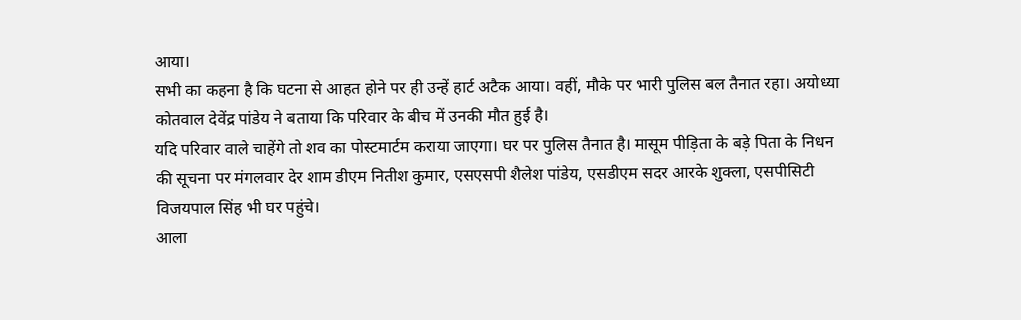आया।
सभी का कहना है कि घटना से आहत होने पर ही उन्हें हार्ट अटैक आया। वहीं, मौके पर भारी पुलिस बल तैनात रहा। अयोध्या कोतवाल देवेंद्र पांडेय ने बताया कि परिवार के बीच में उनकी मौत हुई है।
यदि परिवार वाले चाहेंगे तो शव का पोस्टमार्टम कराया जाएगा। घर पर पुलिस तैनात है। मासूम पीड़िता के बड़े पिता के निधन की सूचना पर मंगलवार देर शाम डीएम नितीश कुमार, एसएसपी शैलेश पांडेय, एसडीएम सदर आरके शुक्ला, एसपीसिटी विजयपाल सिंह भी घर पहुंचे।
आला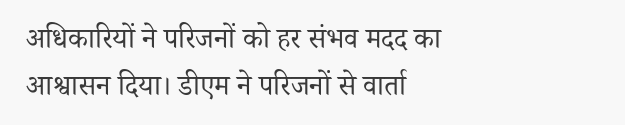अधिकारियों ने परिजनों को हर संभव मदद का आश्वासन दिया। डीएम ने परिजनों से वार्ता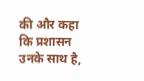की और कहा कि प्रशासन उनके साथ है,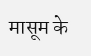मासूम के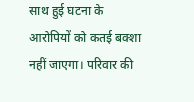साथ हुई घटना के आरोपियों को कतई बक्शा नहीं जाएगा। परिवार की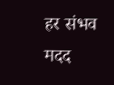हर संभव मदद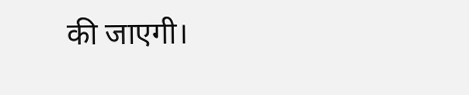की जाएगी।